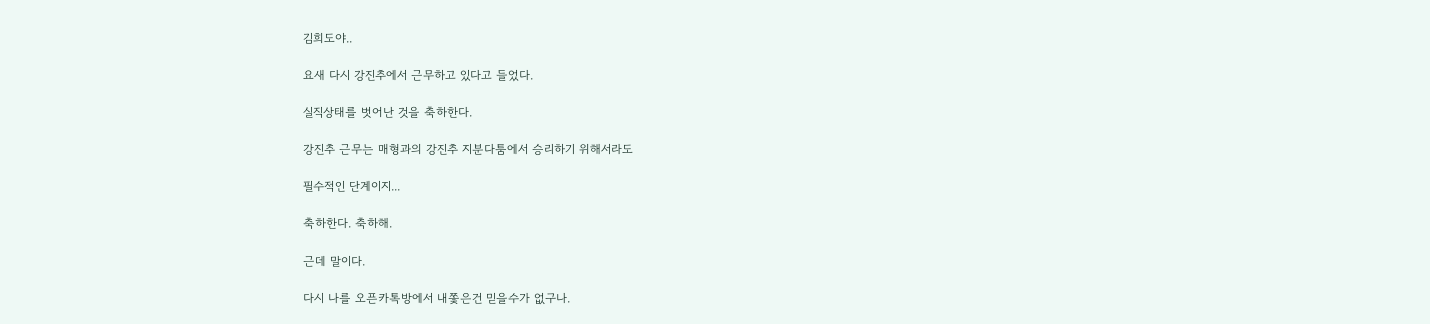김희도야..

요새 다시 강진추에서 근무하고 있다고 들었다.

실직상태를 벗어난 것을 축하한다.

강진추 근무는 매형과의 강진추 지분다툼에서 승리하기 위해서라도

필수적인 단계이지...

축하한다. 축하해.

근데 말이다.

다시 나를 오픈카톡방에서 내쫓은건 믿을수가 없구나.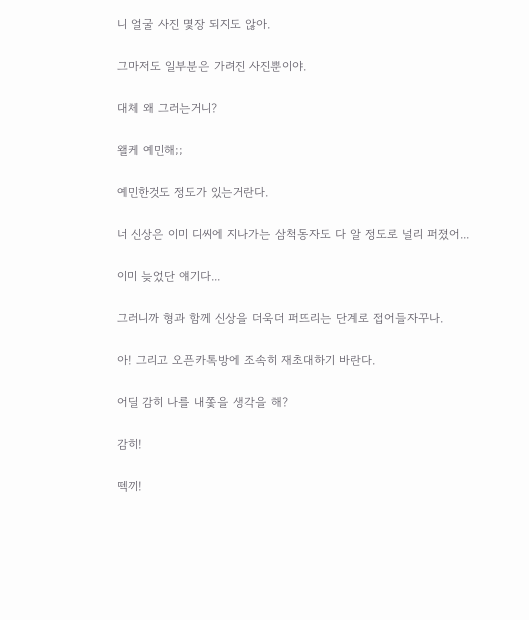니 얼굴 사진 몇장 되지도 않아.

그마저도 일부분은 가려진 사진뿐이야.

대체 왜 그러는거니?

왤케 예민해;;

예민한것도 정도가 있는거란다.

너 신상은 이미 디씨에 지나가는 삼척동자도 다 알 정도로 널리 퍼졌어...

이미 늦었단 얘기다...

그러니까 형과 함께 신상을 더욱더 퍼뜨리는 단계로 접어들자꾸나.

아! 그리고 오픈카톡방에 조속히 재초대하기 바란다.

어딜 감히 나를 내쫓을 생각을 해?

감히!

떽끼!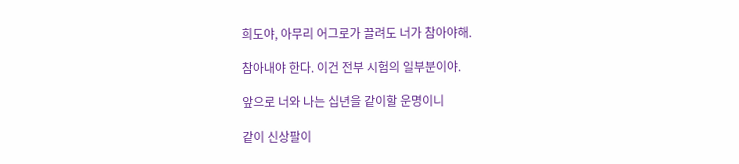희도야, 아무리 어그로가 끌려도 너가 참아야해.

참아내야 한다. 이건 전부 시험의 일부분이야.

앞으로 너와 나는 십년을 같이할 운명이니

같이 신상팔이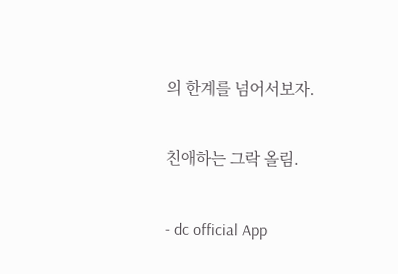의 한계를 넘어서보자.

친애하는 그락 올림.

- dc official App